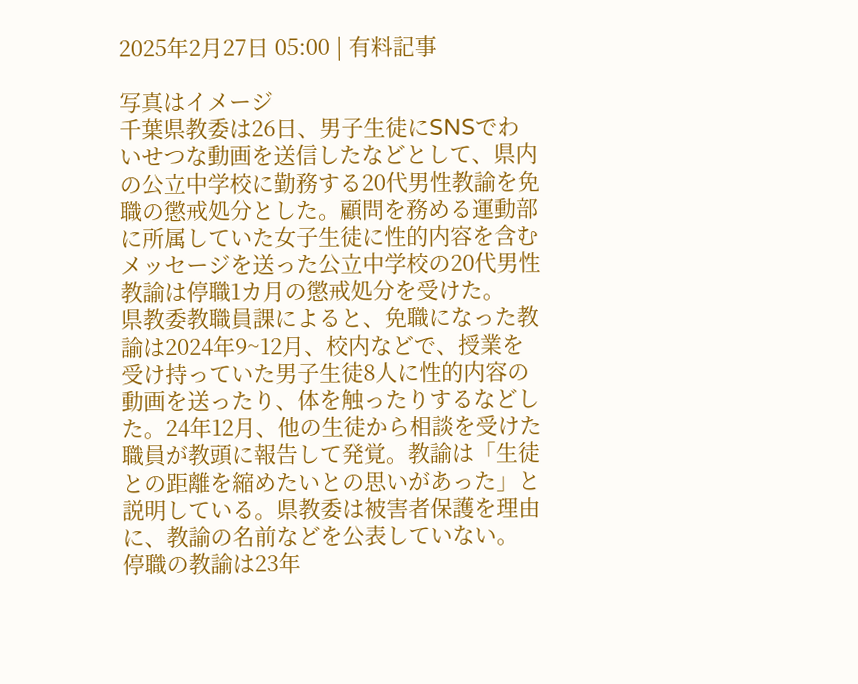2025年2月27日 05:00 | 有料記事

写真はイメージ
千葉県教委は26日、男子生徒にSNSでわいせつな動画を送信したなどとして、県内の公立中学校に勤務する20代男性教諭を免職の懲戒処分とした。顧問を務める運動部に所属していた女子生徒に性的内容を含むメッセージを送った公立中学校の20代男性教諭は停職1カ月の懲戒処分を受けた。
県教委教職員課によると、免職になった教諭は2024年9~12月、校内などで、授業を受け持っていた男子生徒8人に性的内容の動画を送ったり、体を触ったりするなどした。24年12月、他の生徒から相談を受けた職員が教頭に報告して発覚。教諭は「生徒との距離を縮めたいとの思いがあった」と説明している。県教委は被害者保護を理由に、教諭の名前などを公表していない。
停職の教諭は23年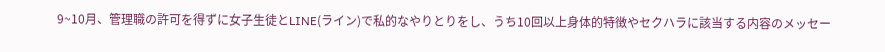9~10月、管理職の許可を得ずに女子生徒とLINE(ライン)で私的なやりとりをし、うち10回以上身体的特徴やセクハラに該当する内容のメッセー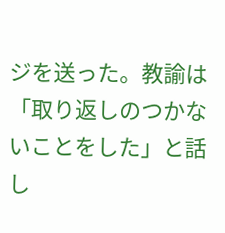ジを送った。教諭は「取り返しのつかないことをした」と話し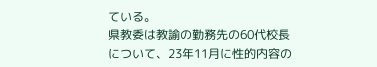ている。
県教委は教諭の勤務先の60代校長について、23年11月に性的内容の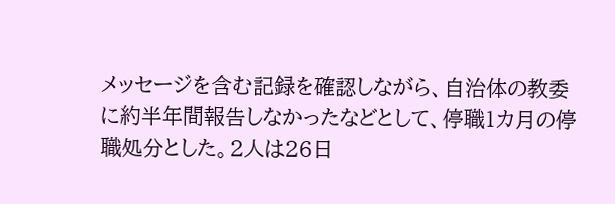メッセージを含む記録を確認しながら、自治体の教委に約半年間報告しなかったなどとして、停職1カ月の停職処分とした。2人は26日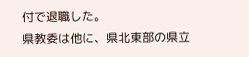付で退職した。
県教委は他に、県北東部の県立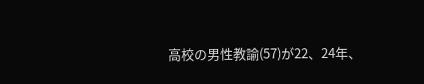高校の男性教諭(57)が22、24年、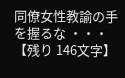同僚女性教諭の手を握るな ・・・
【残り 146文字】